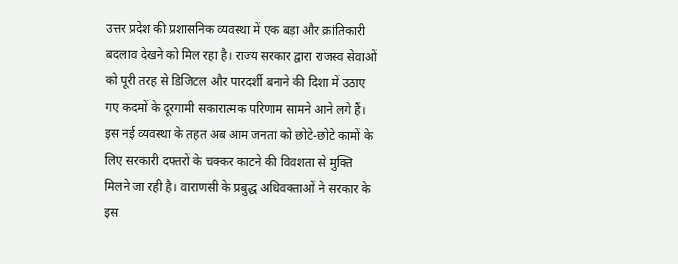उत्तर प्रदेश की प्रशासनिक व्यवस्था में एक बड़ा और क्रांतिकारी बदलाव देखने को मिल रहा है। राज्य सरकार द्वारा राजस्व सेवाओं को पूरी तरह से डिजिटल और पारदर्शी बनाने की दिशा में उठाए गए कदमों के दूरगामी सकारात्मक परिणाम सामने आने लगे हैं। इस नई व्यवस्था के तहत अब आम जनता को छोटे-छोटे कामों के लिए सरकारी दफ्तरों के चक्कर काटने की विवशता से मुक्ति मिलने जा रही है। वाराणसी के प्रबुद्ध अधिवक्ताओं ने सरकार के इस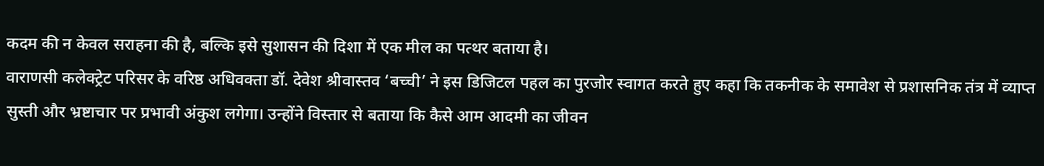कदम की न केवल सराहना की है, बल्कि इसे सुशासन की दिशा में एक मील का पत्थर बताया है।
वाराणसी कलेक्ट्रेट परिसर के वरिष्ठ अधिवक्ता डॉ. देवेश श्रीवास्तव ‘बच्ची’ ने इस डिजिटल पहल का पुरजोर स्वागत करते हुए कहा कि तकनीक के समावेश से प्रशासनिक तंत्र में व्याप्त सुस्ती और भ्रष्टाचार पर प्रभावी अंकुश लगेगा। उन्होंने विस्तार से बताया कि कैसे आम आदमी का जीवन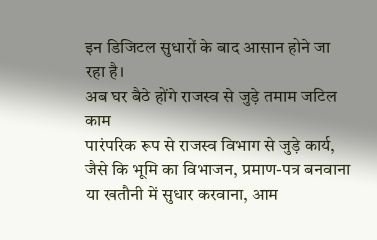इन डिजिटल सुधारों के बाद आसान होने जा रहा है।
अब घर बैठे होंगे राजस्व से जुड़े तमाम जटिल काम
पारंपरिक रूप से राजस्व विभाग से जुड़े कार्य, जैसे कि भूमि का विभाजन, प्रमाण-पत्र बनवाना या खतौनी में सुधार करवाना, आम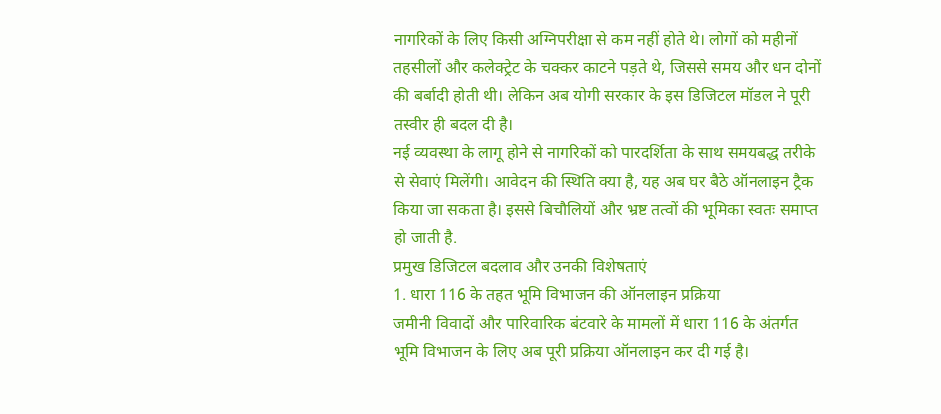नागरिकों के लिए किसी अग्निपरीक्षा से कम नहीं होते थे। लोगों को महीनों तहसीलों और कलेक्ट्रेट के चक्कर काटने पड़ते थे, जिससे समय और धन दोनों की बर्बादी होती थी। लेकिन अब योगी सरकार के इस डिजिटल मॉडल ने पूरी तस्वीर ही बदल दी है।
नई व्यवस्था के लागू होने से नागरिकों को पारदर्शिता के साथ समयबद्ध तरीके से सेवाएं मिलेंगी। आवेदन की स्थिति क्या है, यह अब घर बैठे ऑनलाइन ट्रैक किया जा सकता है। इससे बिचौलियों और भ्रष्ट तत्वों की भूमिका स्वतः समाप्त हो जाती है.
प्रमुख डिजिटल बदलाव और उनकी विशेषताएं
1. धारा 116 के तहत भूमि विभाजन की ऑनलाइन प्रक्रिया
जमीनी विवादों और पारिवारिक बंटवारे के मामलों में धारा 116 के अंतर्गत भूमि विभाजन के लिए अब पूरी प्रक्रिया ऑनलाइन कर दी गई है।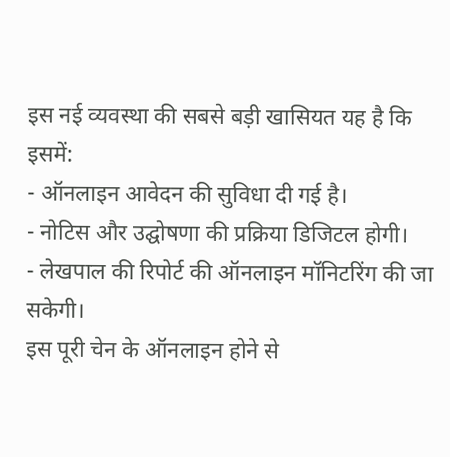इस नई व्यवस्था की सबसे बड़ी खासियत यह है कि इसमें:
- ऑनलाइन आवेदन की सुविधा दी गई है।
- नोटिस और उद्घोषणा की प्रक्रिया डिजिटल होगी।
- लेखपाल की रिपोर्ट की ऑनलाइन मॉनिटरिंग की जा सकेगी।
इस पूरी चेन के ऑनलाइन होने से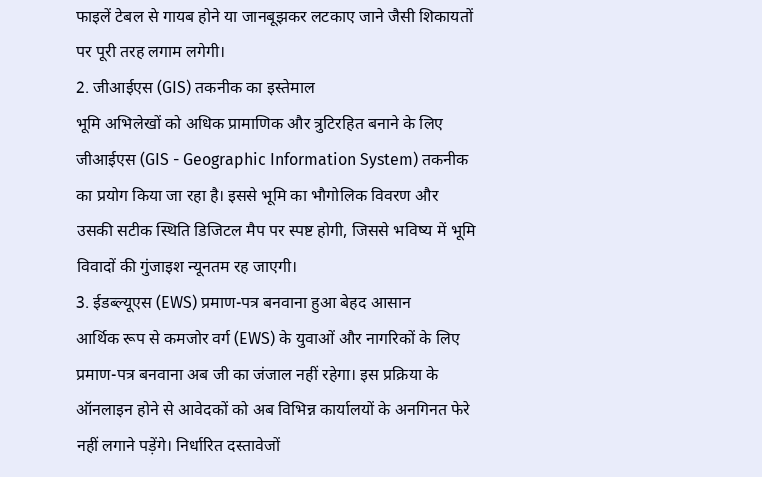फाइलें टेबल से गायब होने या जानबूझकर लटकाए जाने जैसी शिकायतों पर पूरी तरह लगाम लगेगी।
2. जीआईएस (GIS) तकनीक का इस्तेमाल
भूमि अभिलेखों को अधिक प्रामाणिक और त्रुटिरहित बनाने के लिए जीआईएस (GIS - Geographic Information System) तकनीक का प्रयोग किया जा रहा है। इससे भूमि का भौगोलिक विवरण और उसकी सटीक स्थिति डिजिटल मैप पर स्पष्ट होगी, जिससे भविष्य में भूमि विवादों की गुंजाइश न्यूनतम रह जाएगी।
3. ईडब्ल्यूएस (EWS) प्रमाण-पत्र बनवाना हुआ बेहद आसान
आर्थिक रूप से कमजोर वर्ग (EWS) के युवाओं और नागरिकों के लिए प्रमाण-पत्र बनवाना अब जी का जंजाल नहीं रहेगा। इस प्रक्रिया के ऑनलाइन होने से आवेदकों को अब विभिन्न कार्यालयों के अनगिनत फेरे नहीं लगाने पड़ेंगे। निर्धारित दस्तावेजों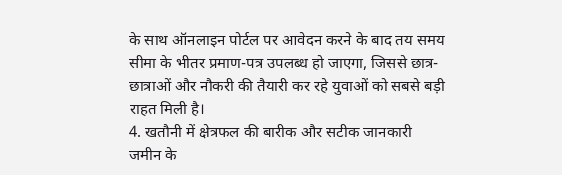के साथ ऑनलाइन पोर्टल पर आवेदन करने के बाद तय समय सीमा के भीतर प्रमाण-पत्र उपलब्ध हो जाएगा, जिससे छात्र-छात्राओं और नौकरी की तैयारी कर रहे युवाओं को सबसे बड़ी राहत मिली है।
4. खतौनी में क्षेत्रफल की बारीक और सटीक जानकारी
जमीन के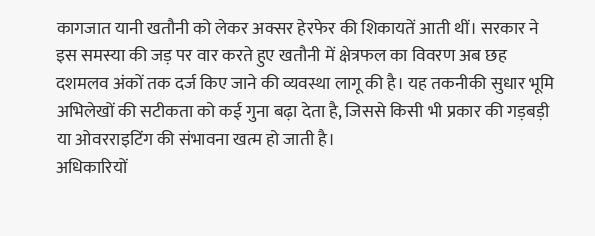कागजात यानी खतौनी को लेकर अक्सर हेरफेर की शिकायतें आती थीं। सरकार ने इस समस्या की जड़ पर वार करते हुए खतौनी में क्षेत्रफल का विवरण अब छह दशमलव अंकों तक दर्ज किए जाने की व्यवस्था लागू की है। यह तकनीकी सुधार भूमि अभिलेखों की सटीकता को कई गुना बढ़ा देता है, जिससे किसी भी प्रकार की गड़बड़ी या ओवरराइटिंग की संभावना खत्म हो जाती है।
अधिकारियों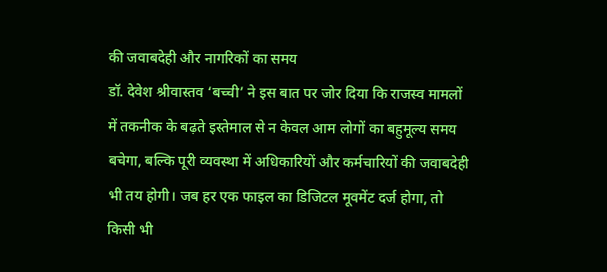की जवाबदेही और नागरिकों का समय
डॉ. देवेश श्रीवास्तव ‘बच्ची’ ने इस बात पर जोर दिया कि राजस्व मामलों में तकनीक के बढ़ते इस्तेमाल से न केवल आम लोगों का बहुमूल्य समय बचेगा, बल्कि पूरी व्यवस्था में अधिकारियों और कर्मचारियों की जवाबदेही भी तय होगी। जब हर एक फाइल का डिजिटल मूवमेंट दर्ज होगा, तो किसी भी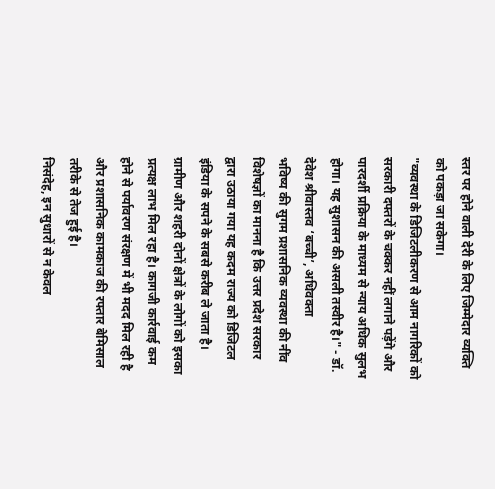स्तर पर होने वाली देरी के लिए जिम्मेदार व्यक्ति को पकड़ा जा सकेगा।
"व्यवस्था के डिजिटलीकरण से आम नागरिकों को सरकारी दफ्तरों के चक्कर नहीं लगाने पड़ेंगे और पारदर्शी प्रक्रिया के माध्यम से न्याय अधिक सुलभ होगा। यह सुशासन की असली तस्वीर है।" - डॉ. देवेश श्रीवास्तव ‘बच्ची’, अधिवक्ता
भविष्य की सुगम प्रशासनिक व्यवस्था की नींव
विशेषज्ञों का मानना है कि उत्तर प्रदेश सरकार द्वारा उठाया गया यह कदम राज्य को डिजिटल इंडिया के सपने के सबसे करीब ले जाता है। ग्रामीण और शहरी दोनों क्षेत्रों के लोगों को इसका प्रत्यक्ष लाभ मिल रहा है। कागजी कार्रवाई कम होने से पर्यावरण संरक्षण में भी मदद मिल रही है और प्रशासनिक कामकाज की रफ्तार बेमिसाल तरीके से तेज हुई है।
निसंदेह, इन सुधारों से न केवल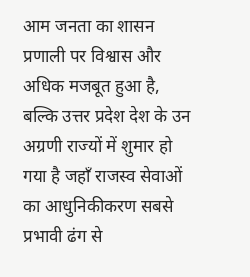आम जनता का शासन प्रणाली पर विश्वास और अधिक मजबूत हुआ है, बल्कि उत्तर प्रदेश देश के उन अग्रणी राज्यों में शुमार हो गया है जहाँ राजस्व सेवाओं का आधुनिकीकरण सबसे प्रभावी ढंग से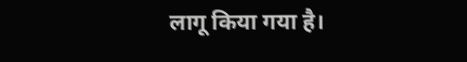लागू किया गया है।